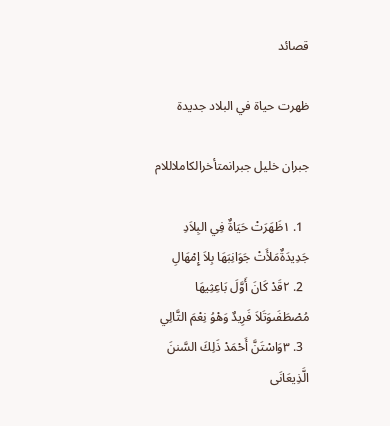قصائد

ظهرت حياة في البلاد جديدة

جبران خليل جبرانمتأخرالكاملاللام

  1. ١ظَهَرَتْ حَيَاةٌ فِي البِلاَدِ جَدِيدَةٌمَلأَتْ جَوَانِبَهَا بِلاَ إِمْهَالِ
  2. ٢قَدْ كَانَ أَوَّلَ بَاعِثِيهَا مُصْطَفَىوَتَلاَ فَرِيدٌ وَهْوُ نِعْمَ التَّالِي
  3. ٣وَاسْتَنَّ أَحْمَدْ ذَلِكَ السَّننَ الَّذِيعَانَى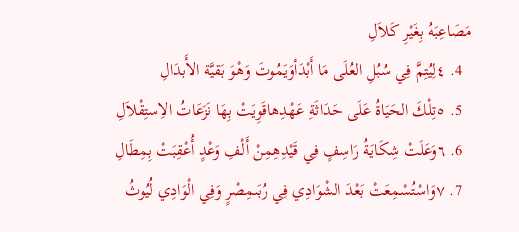مَصَاعِبَهُ بِغَيْرِ كَلاَلِ
  4. ٤لِيُتِمَّ فِي سُبُلِ العُلَى مَا أَبْدَأوَيَمُوتَ وَهْوَ بَقيَّة الأَبدَالِ
  5. ٥تِلْكَ الحَيَاةُ عَلَى حَدَاثَةِ عَهْدِهاقَوِيَتْ بِهَا نَزَعَاتُ الاِستِقْلاَلِ
  6. ٦وَعَلَتْ شِكَايَةُ رَاسِفٍ فِي قَيْدِهِمِنْ أَلْفِ وَعْدٍ أُعْقِبَتْ بِمِطَالِ
  7. ٧وَاسْتُسْمِعَتْ بَعْدَ الشْوَادِي فِي رُبَىمِصْرٍ وَفِي الْوَادِي لُيُوثُ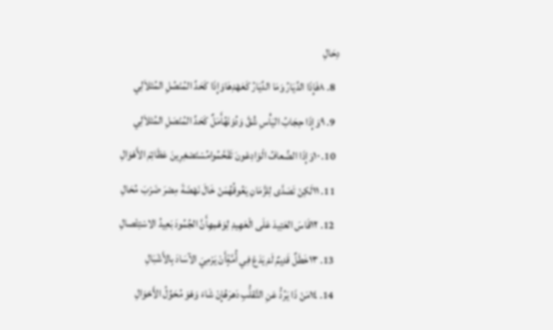دِحَالِ
  8. ٨فَإِذَا الدِّيَارُ وَمَا الدِّيَارُ كَعَهْدِهَاوَإِذَا كَحَدِّ المُنْصُلِ المُتَلاَلِي
  9. ٩وَإِذَا حِجَابُ اليَأْسِ شُقَّ وَدُوَنَهُأَمَلٌ كَحَدِّ المُنْصَلِ المُتَلاَلِي
  10. ١٠وَإِذَا الضِّعافُ الْوَادِعْونَ تَقَحَّمُوامُسْتَصْغِرِينَ عَظَائِمَ الأَهْوَالِ
  11. ١١لَكِنْ تَصَدَّى لِلزَّمَانِ يَعُوقُهُمَنْ خَالَ نَهْضَةَ مِصْرَ ضَرْبَ مُحَالِ
  12. ١٢قَاسَ العَتِيدَ عَلَى الْعَهِيدِ لِوَهْمِهِأَنَّ الجُمُودَ بَعِيدُ الاسْتِئْصالِ
  13. ١٣خَطَلٌ قَدِيمٌ لَمْ يَدَعْ فِي أُمَّةٍأَنْ يَرْمِيَ الآسَادَ بِالأَشْبَالِ
  14. ١٤مَنْ ذَا يَرُدُّ عَنِ التَّقلُّبِ دَهرَهُإِنْ شَاءَ وَهْوَ مُحَوِّلُ الأَحْوَالِ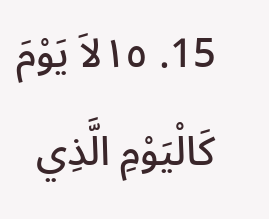15. ١٥لاَ يَوْمَ كَالْيَوْمِ الَّذِي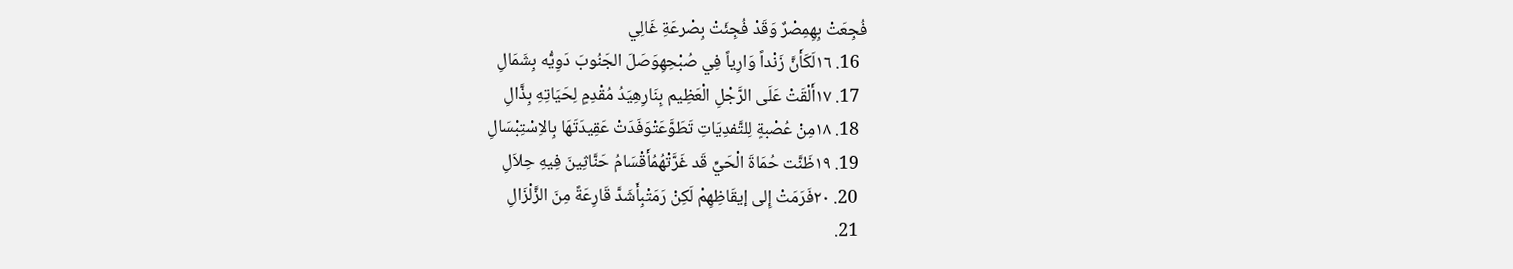فُجِعَتْ بِهِمِصْرٌ وَقَدْ فُجِئَتْ بِصْرعَةِ غَالِي
  16. ١٦لَكَأَنَّ زَنْداً وَارِياً فِي صُبْحِهِوَصَلَ الجَنُوبَ دَوِيُّه بِشَمَالِ
  17. ١٧أَلْقَتْ عَلَى الرَّجْلِ الْعَظِيم بِنَارِهِيَدُ مُقْدِمٍ لِحَيَاتِهِ بِذَّالِ
  18. ١٨مِنْ عُصْبةٍ لِلتَّفدِيَاتِ تَطَوَّعَتْوَفَدَتْ عَقِيدَتَهَا بِالاِسْتِبْسَالِ
  19. ١٩ظَنَّت حُمَاةَ الْحَيِّ قَد غَرَّتْهُمُأَقْسَامُ حَنَّاثِينَ فِيهِ حِلاَلِ
  20. ٢٠فَرَمَتْ إِلى إيقَاظِهِمْ لَكِنْ رَمَتْبِأَشَدَّ قَارِعَةً مِنَ الزَّلْزَالِ
  21.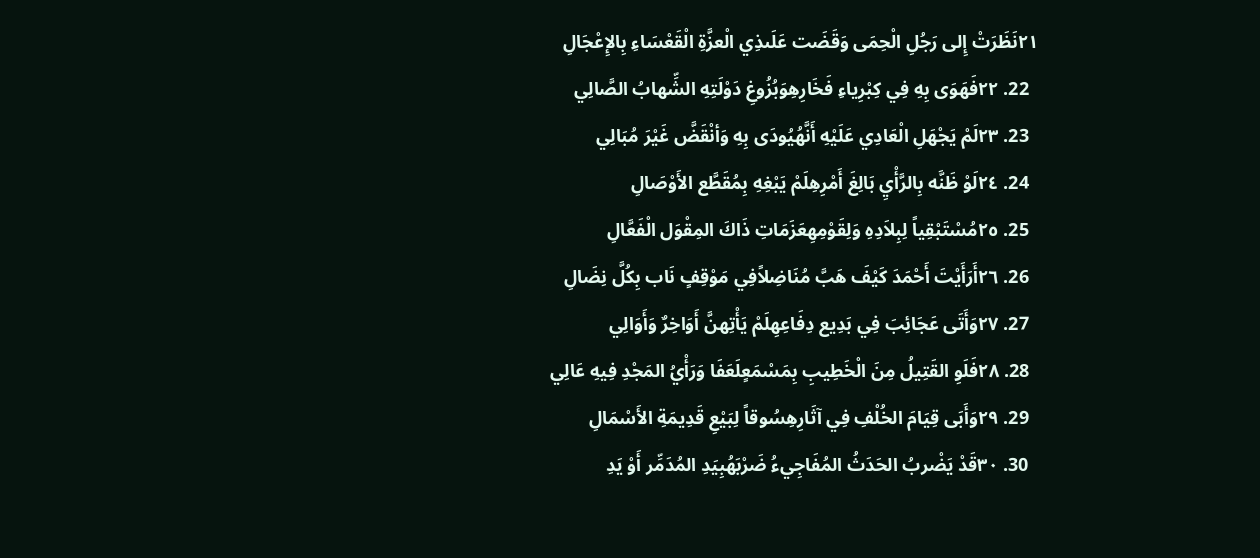٢١نَظَرَتْ إِلى رَجُلِ الْحِمَى وَقَضَت عَلَىذِي الْعزَّةِ الْقَعْسَاءِ بِالإِعْجَالِ
  22. ٢٢فَهَوَى بِهِ فِي كِبْرِياءِ فَخَارِهِوَبُزُوغِ دَوْلَتِهِ الشِّهابُ الصَّالِي
  23. ٢٣لَمْ يَجْهَلِ الْعَادِي عَلَيْهِ أَنَّهُيُودَى بِهِ وَأنْقَضَّ غَيْرَ مُبَالِي
  24. ٢٤لَوْ ظَنَّه بِالرَّأْيِ بَالِغَ أَمْرِهِلَمْ يَبْغِهِ بِمُقَطَّع الأَوْصَالِ
  25. ٢٥مُسْتَبْقِياً لِبِلاَدِهِ وَلِقَوْمِهِعَزَمَاتِ ذَاكَ المِقْوَل الْفَعَّالِ
  26. ٢٦أَرَأَيْتَ أَحْمَدَ كَيْفَ هَبَّ مُنَاضِلاًفِي مَوْقِفٍ نَاب بِكُلَّ نِضَالِ
  27. ٢٧وَأَتَى عَجَائِبَ فِي بَدِيع دِفَاعِهِلَمْ يَأْتِهنَّ أَوَاخِرٌ وَأَوَالِي
  28. ٢٨فَلَوِ القَتِيلُ مِنَ الْخَطِيبِ بِمَسْمَعٍلَعَفَا وَرَأْيُ المَجْدِ فِيهِ عَالِي
  29. ٢٩وَأَبَى قِيَامَ الخُلْفِ فِي آثَارِهِسُوقاً لِبَيْعِ قَدِيمَةِ الأَسْمَالِ
  30. ٣٠قَدْ يَضْربُ الحَدَثُ المُفَاجِيءُ ضَرْبَهُبِيَدِ المُدَمِّر أَوْ يَدِ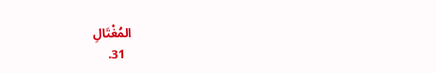المُغْتَالِ
  31.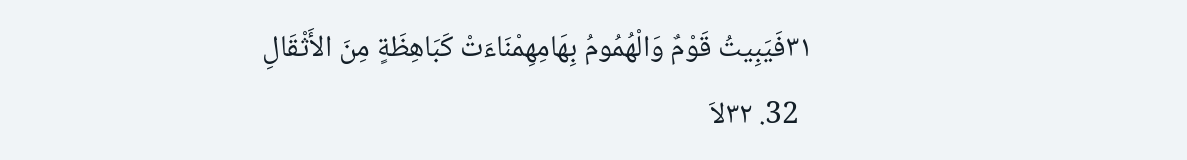٣١فَيَبِيتُ قَوْمٌ وَالْهُمُومُ بِهَامِهِمْنَاءَتْ كَبَاهِظَةٍ مِنَ الأَثْقَالِ
  32. ٣٢لاَ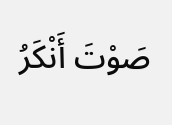صَوْتَ أَنْكَرُ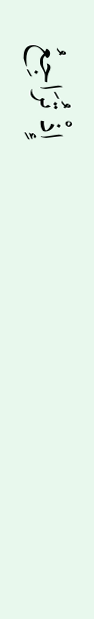إِذْ تُرَاجِعُ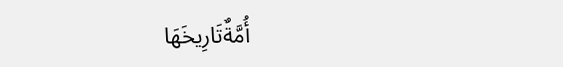أُمَّةٌتَارِيخَهَا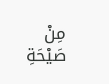مِنْ صَيْحَةِ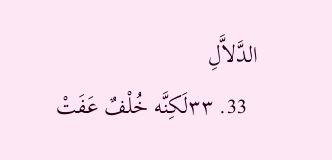الدَّلاَّلِ
  33. ٣٣لَكِنَّه خُلْفٌ عَفَتْ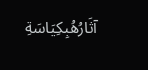آثَارُهُبِكِيَاسَةِ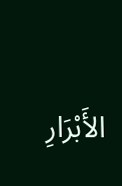الأَبْرَارِ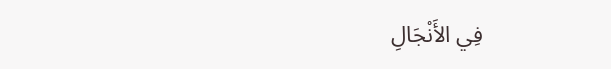فِي الأَنْجَالِ